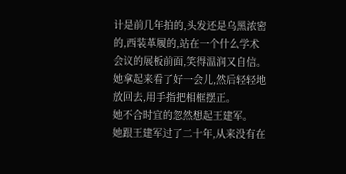计是前几年拍的,头发还是乌黑浓密的,西装革履的,站在一个什么学术会议的展板前面,笑得温润又自信。
她拿起来看了好一会儿,然后轻轻地放回去,用手指把相框摆正。
她不合时宜的忽然想起王建军。
她跟王建军过了二十年,从来没有在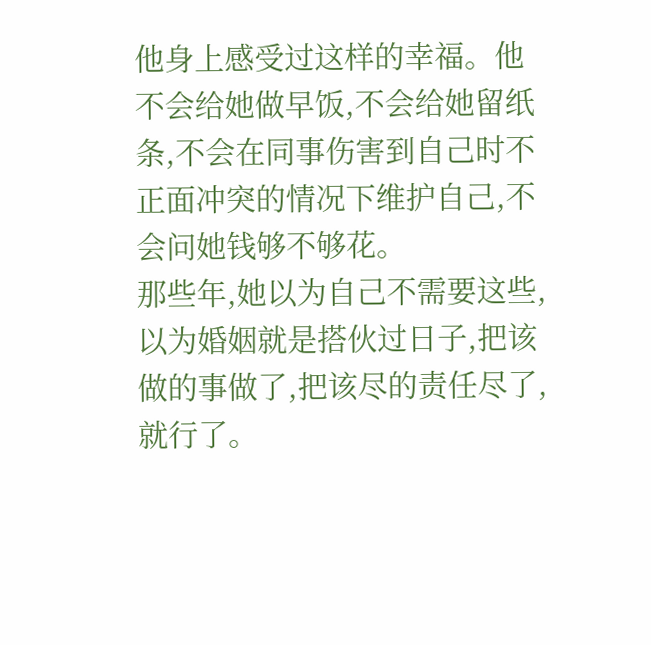他身上感受过这样的幸福。他不会给她做早饭,不会给她留纸条,不会在同事伤害到自己时不正面冲突的情况下维护自己,不会问她钱够不够花。
那些年,她以为自己不需要这些,以为婚姻就是搭伙过日子,把该做的事做了,把该尽的责任尽了,就行了。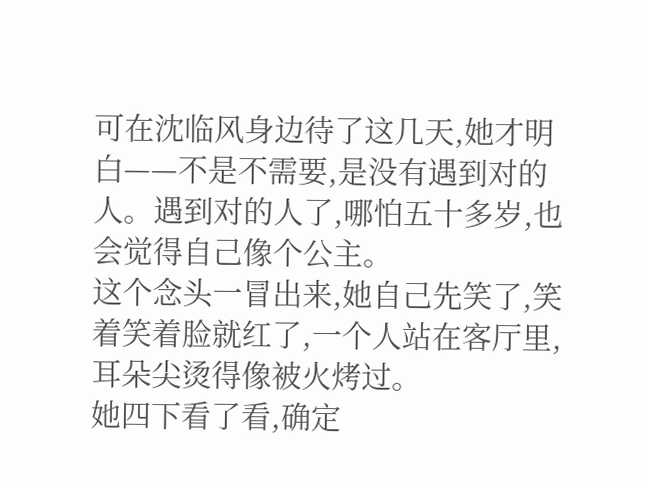可在沈临风身边待了这几天,她才明白——不是不需要,是没有遇到对的人。遇到对的人了,哪怕五十多岁,也会觉得自己像个公主。
这个念头一冒出来,她自己先笑了,笑着笑着脸就红了,一个人站在客厅里,耳朵尖烫得像被火烤过。
她四下看了看,确定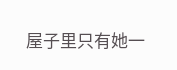屋子里只有她一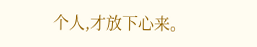个人,才放下心来。